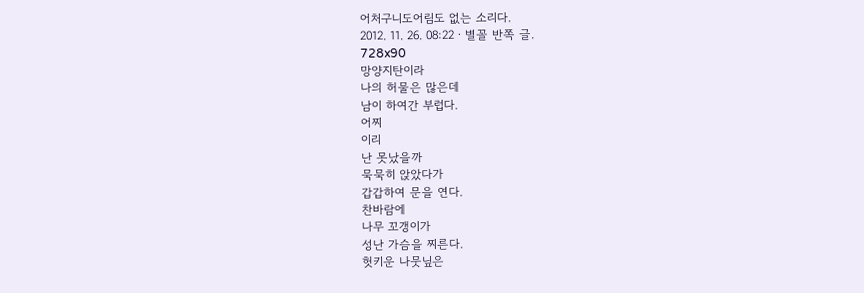어처구니도어림도 없는 소리다.
2012. 11. 26. 08:22ㆍ별꼴 반쪽 글.
728x90
망양지탄이라
나의 허물은 많은데
남이 하여간 부럽다.
어찌
이리
난 못났을까
묵묵히 앉았다가
갑갑하여 문을 연다.
찬바람에
나무 꼬갱이가
성난 가슴을 찌른다.
헛키운 나뭇닢은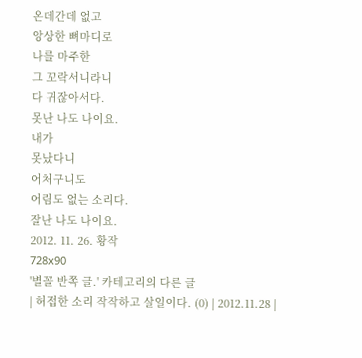온데간데 없고
앙상한 뼈마디로
나를 마주한
그 꼬락서니라니
다 귀잖아서다.
못난 나도 나이요.
내가
못났다니
어처구니도
어림도 없는 소리다.
잘난 나도 나이요.
2012. 11. 26. 황작
728x90
'별꼴 반쪽 글.' 카테고리의 다른 글
| 허접한 소리 작작하고 살일이다. (0) | 2012.11.28 |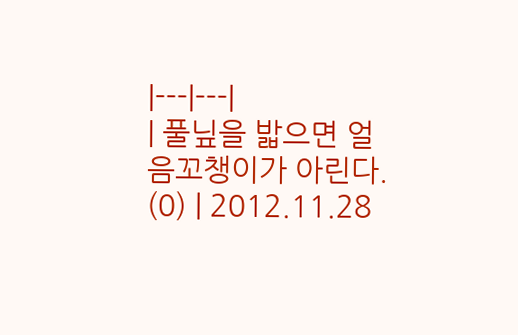|---|---|
| 풀닢을 밟으면 얼음꼬챙이가 아린다. (0) | 2012.11.28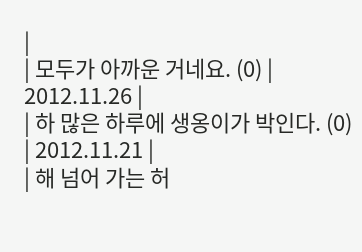|
| 모두가 아까운 거네요. (0) | 2012.11.26 |
| 하 많은 하루에 생옹이가 박인다. (0) | 2012.11.21 |
| 해 넘어 가는 허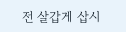전 살갑게 삽시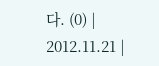다. (0) | 2012.11.21 |